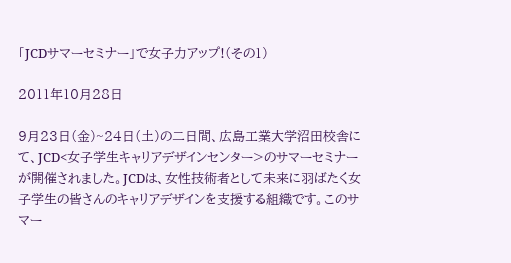「JCDサマーセミナー」で女子力アップ!(その1)

2011年10月28日

9月23日(金)~24日(土)の二日間、広島工業大学沼田校舎にて、JCD<女子学生キャリアデザインセンター>のサマーセミナーが開催されました。JCDは、女性技術者として未来に羽ばたく女子学生の皆さんのキャリアデザインを支援する組織です。このサマー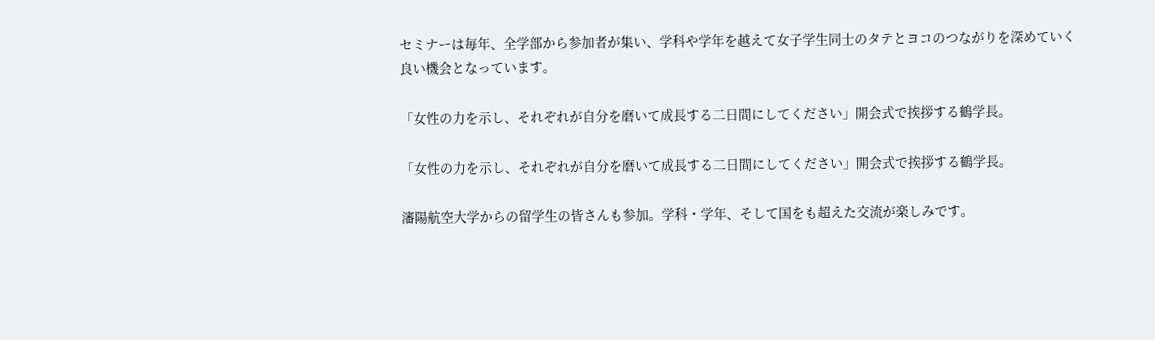セミナーは毎年、全学部から参加者が集い、学科や学年を越えて女子学生同士のタテとヨコのつながりを深めていく良い機会となっています。

「女性の力を示し、それぞれが自分を磨いて成長する二日間にしてください」開会式で挨拶する鶴学長。

「女性の力を示し、それぞれが自分を磨いて成長する二日間にしてください」開会式で挨拶する鶴学長。

瀋陽航空大学からの留学生の皆さんも参加。学科・学年、そして国をも超えた交流が楽しみです。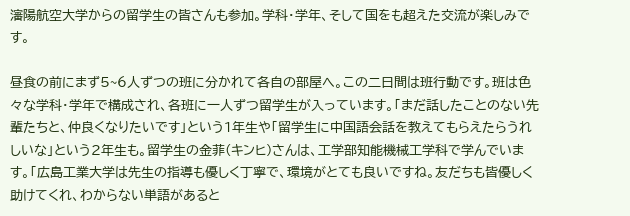瀋陽航空大学からの留学生の皆さんも参加。学科・学年、そして国をも超えた交流が楽しみです。

昼食の前にまず5~6人ずつの班に分かれて各自の部屋へ。この二日間は班行動です。班は色々な学科・学年で構成され、各班に一人ずつ留学生が入っています。「まだ話したことのない先輩たちと、仲良くなりたいです」という1年生や「留学生に中国語会話を教えてもらえたらうれしいな」という2年生も。留学生の金菲(キンヒ)さんは、工学部知能機械工学科で学んでいます。「広島工業大学は先生の指導も優しく丁寧で、環境がとても良いですね。友だちも皆優しく助けてくれ、わからない単語があると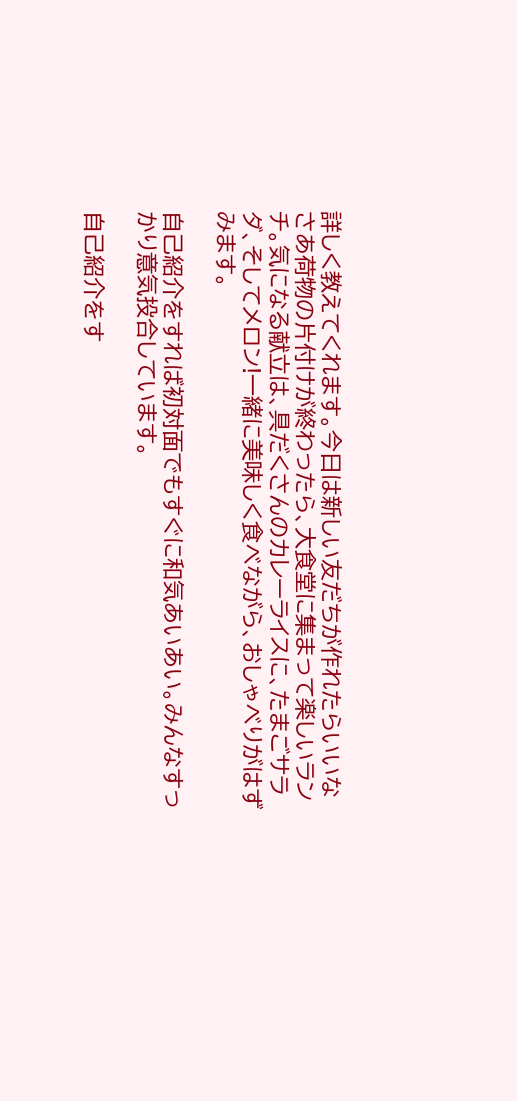詳しく教えてくれます。今日は新しい友だちが作れたらいいな
さあ荷物の片付けが終わったら、大食堂に集まって楽しいランチ。気になる献立は、具だくさんのカレーライスに、たまごサラダ、そしてメロン!一緒に美味しく食べながら、おしゃべりがはずみます。

自己紹介をすれば初対面でもすぐに和気あいあい。みんなすっかり意気投合しています。

自己紹介をす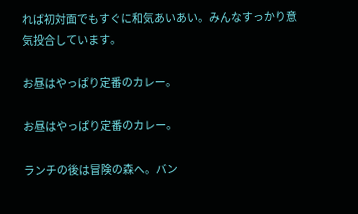れば初対面でもすぐに和気あいあい。みんなすっかり意気投合しています。

お昼はやっぱり定番のカレー。

お昼はやっぱり定番のカレー。

ランチの後は冒険の森へ。バン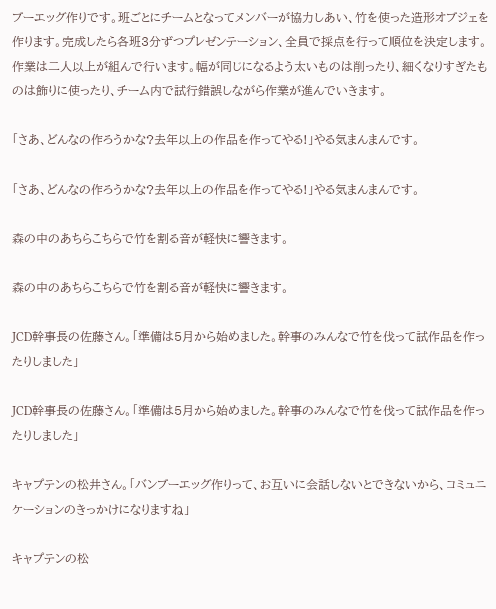ブーエッグ作りです。班ごとにチームとなってメンバーが協力しあい、竹を使った造形オブジェを作ります。完成したら各班3分ずつプレゼンテーション、全員で採点を行って順位を決定します。
作業は二人以上が組んで行います。幅が同じになるよう太いものは削ったり、細くなりすぎたものは飾りに使ったり、チーム内で試行錯誤しながら作業が進んでいきます。

「さあ、どんなの作ろうかな?去年以上の作品を作ってやる!」やる気まんまんです。

「さあ、どんなの作ろうかな?去年以上の作品を作ってやる!」やる気まんまんです。

森の中のあちらこちらで竹を割る音が軽快に響きます。

森の中のあちらこちらで竹を割る音が軽快に響きます。

JCD幹事長の佐藤さん。「準備は5月から始めました。幹事のみんなで竹を伐って試作品を作ったりしました」

JCD幹事長の佐藤さん。「準備は5月から始めました。幹事のみんなで竹を伐って試作品を作ったりしました」

キャプテンの松井さん。「バンブーエッグ作りって、お互いに会話しないとできないから、コミュニケーションのきっかけになりますね」

キャプテンの松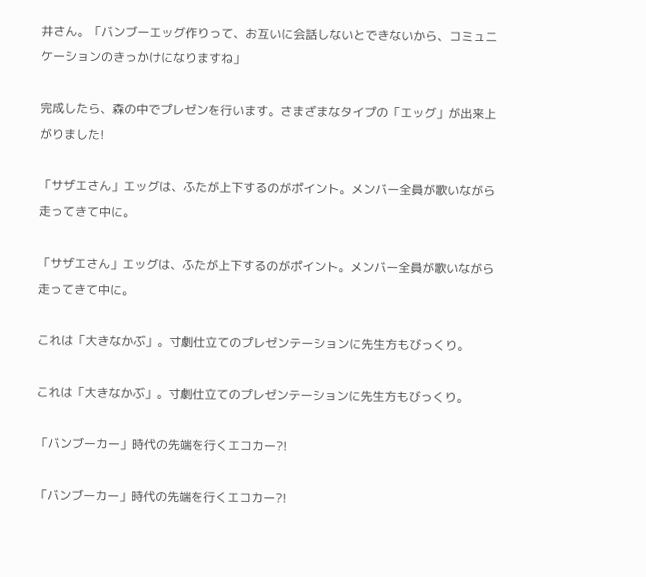井さん。「バンブーエッグ作りって、お互いに会話しないとできないから、コミュニケーションのきっかけになりますね」

完成したら、森の中でプレゼンを行います。さまざまなタイプの「エッグ」が出来上がりました!

「サザエさん」エッグは、ふたが上下するのがポイント。メンバー全員が歌いながら走ってきて中に。

「サザエさん」エッグは、ふたが上下するのがポイント。メンバー全員が歌いながら走ってきて中に。

これは「大きなかぶ」。寸劇仕立てのプレゼンテーションに先生方もびっくり。

これは「大きなかぶ」。寸劇仕立てのプレゼンテーションに先生方もびっくり。

「バンブーカー」時代の先端を行くエコカー?!

「バンブーカー」時代の先端を行くエコカー?!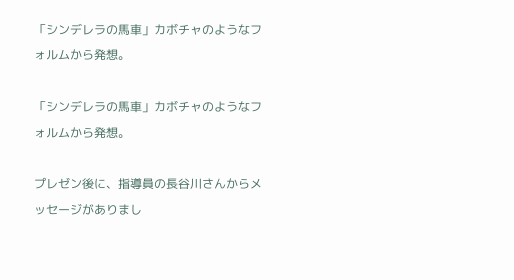「シンデレラの馬車」カボチャのようなフォルムから発想。

「シンデレラの馬車」カボチャのようなフォルムから発想。

プレゼン後に、指導員の長谷川さんからメッセージがありまし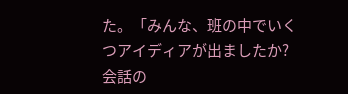た。「みんな、班の中でいくつアイディアが出ましたか?会話の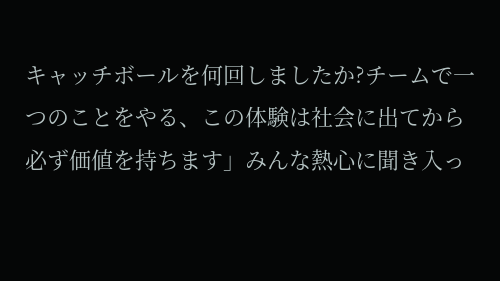キャッチボールを何回しましたか?チームで一つのことをやる、この体験は社会に出てから必ず価値を持ちます」みんな熱心に聞き入っ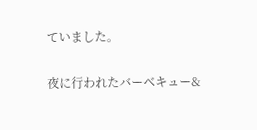ていました。

夜に行われたバーベキュー&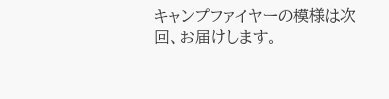キャンプファイヤーの模様は次回、お届けします。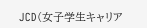JCD(女子学生キャリア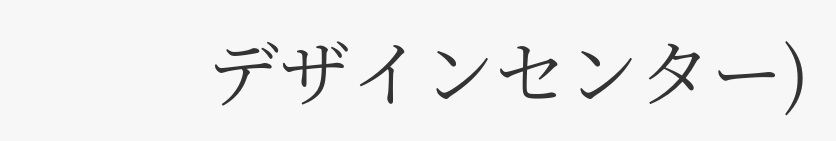デザインセンター)